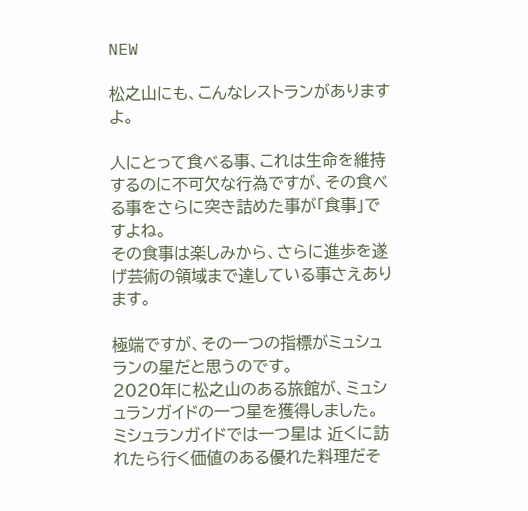NEW

松之山にも、こんなレストランがありますよ。

人にとって食べる事、これは生命を維持するのに不可欠な行為ですが、その食べる事をさらに突き詰めた事が「食事」ですよね。
その食事は楽しみから、さらに進歩を遂げ芸術の領域まで達している事さえあります。

極端ですが、その一つの指標がミュシュランの星だと思うのです。
2020年に松之山のある旅館が、ミュシュランガイドの一つ星を獲得しました。
ミシュランガイドでは一つ星は 近くに訪れたら行く価値のある優れた料理だそ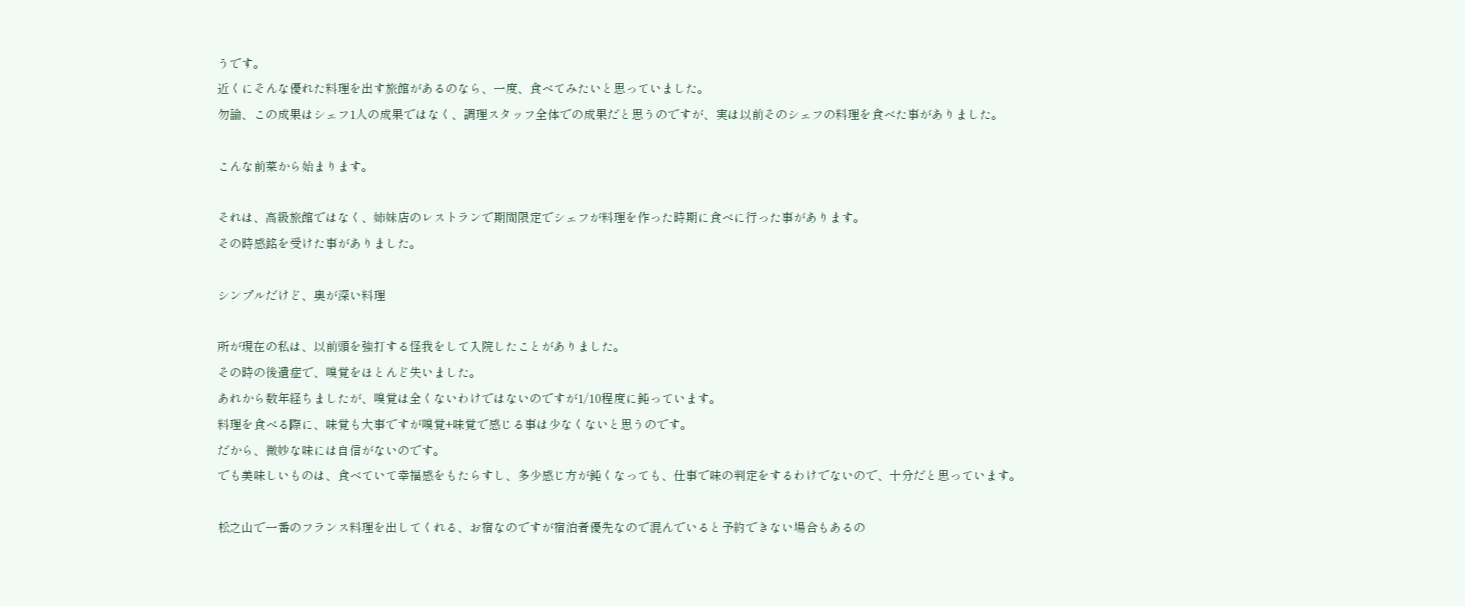うです。
近くにそんな優れた料理を出す旅館があるのなら、一度、食べてみたいと思っていました。
勿論、この成果はシェフ1人の成果ではなく、調理スタッフ全体での成果だと思うのですが、実は以前そのシェフの料理を食べた事がありました。

こんな前菜から始まります。

それは、高級旅館ではなく、姉妹店のレストランで期間限定でシェフが料理を作った時期に食べに行った事があります。
その時感銘を受けた事がありました。

シンプルだけど、奥が深い料理

所が現在の私は、以前頭を強打する怪我をして入院したことがありました。
その時の後遺症で、嗅覚をほとんど失いました。
あれから数年経ちましたが、嗅覚は全くないわけではないのですが1/10程度に鈍っています。
料理を食べる際に、味覚も大事ですが嗅覚+味覚で感じる事は少なくないと思うのです。
だから、微妙な味には自信がないのです。
でも美味しいものは、食べていて幸福感をもたらすし、多少感じ方が鈍くなっても、仕事で味の判定をするわけでないので、十分だと思っています。

松之山で一番のフランス料理を出してくれる、お宿なのですが宿泊者優先なので混んでいると予約できない場合もあるの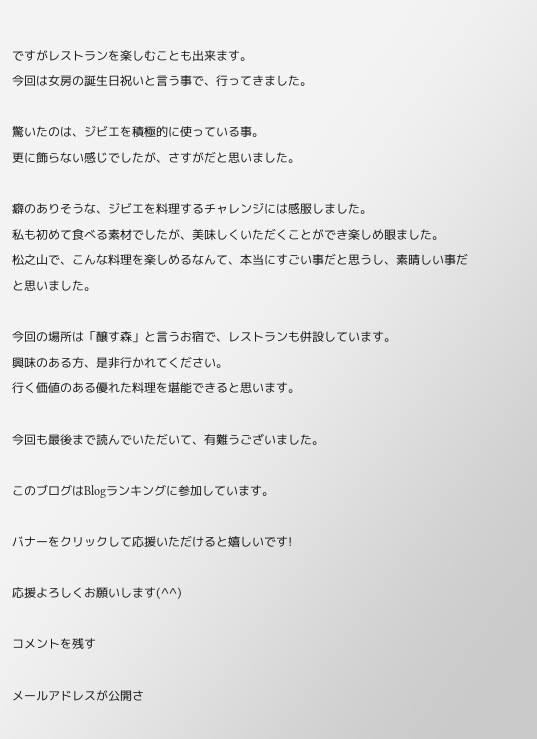ですがレストランを楽しむことも出来ます。
今回は女房の誕生日祝いと言う事で、行ってきました。

驚いたのは、ジビエを積極的に使っている事。
更に飾らない感じでしたが、さすがだと思いました。

癖のありそうな、ジビエを料理するチャレンジには感服しました。
私も初めて食べる素材でしたが、美味しくいただくことができ楽しめ眼ました。
松之山で、こんな料理を楽しめるなんて、本当にすごい事だと思うし、素晴しい事だと思いました。

今回の場所は「醸す森」と言うお宿で、レストランも併設しています。
興味のある方、是非行かれてください。
行く価値のある優れた料理を堪能できると思います。

今回も最後まで読んでいただいて、有難うございました。

このブログはBlogランキングに参加しています。

バナーをクリックして応援いただけると嬉しいです!

応援よろしくお願いします(^^)

コメントを残す

メールアドレスが公開さ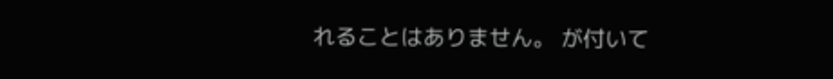れることはありません。 が付いて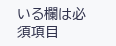いる欄は必須項目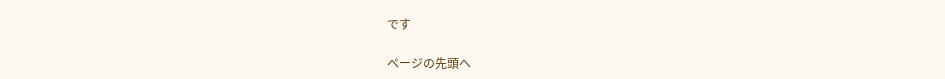です

ページの先頭へ